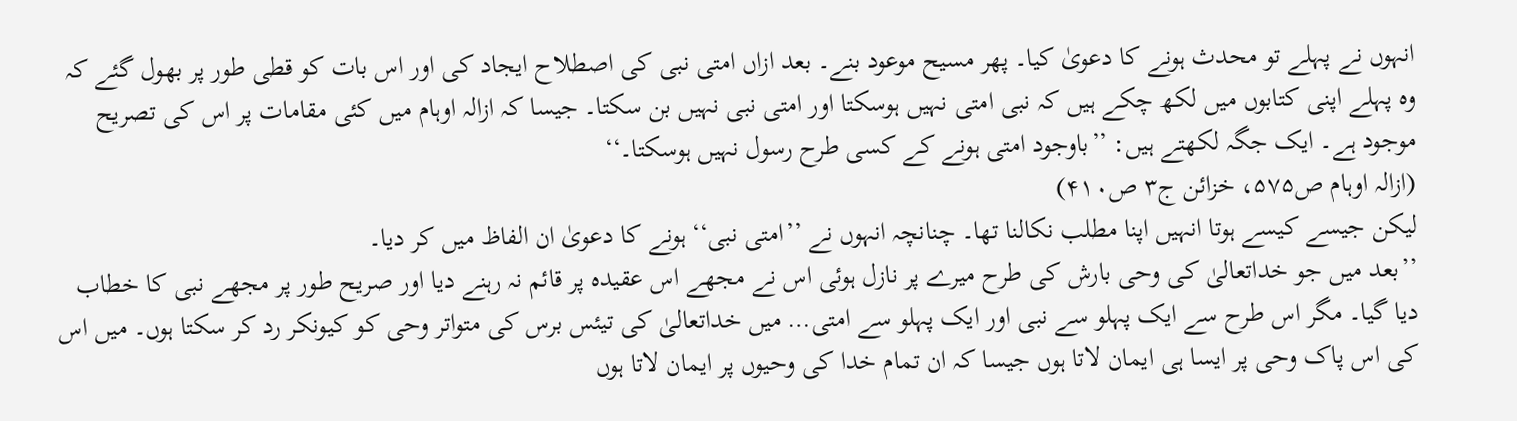انہوں نے پہلے تو محدث ہونے کا دعویٰ کیا۔ پھر مسیح موعود بنے۔ بعد ازاں امتی نبی کی اصطلاح ایجاد کی اور اس بات کو قطی طور پر بھول گئے کہ وہ پہلے اپنی کتابوں میں لکھ چکے ہیں کہ نبی امتی نہیں ہوسکتا اور امتی نبی نہیں بن سکتا۔ جیسا کہ ازالہ اوہام میں کئی مقامات پر اس کی تصریح موجود ہے۔ ایک جگہ لکھتے ہیں: ’’باوجود امتی ہونے کے کسی طرح رسول نہیں ہوسکتا۔‘‘
(ازالہ اوہام ص۵۷۵، خزائن ج۳ ص۴۱۰)
لیکن جیسے کیسے ہوتا انہیں اپنا مطلب نکالنا تھا۔ چنانچہ انہوں نے ’’امتی نبی‘‘ ہونے کا دعویٰ ان الفاظ میں کر دیا۔
’’بعد میں جو خداتعالیٰ کی وحی بارش کی طرح میرے پر نازل ہوئی اس نے مجھے اس عقیدہ پر قائم نہ رہنے دیا اور صریح طور پر مجھے نبی کا خطاب دیا گیا۔ مگر اس طرح سے ایک پہلو سے نبی اور ایک پہلو سے امتی… میں خداتعالیٰ کی تیئس برس کی متواتر وحی کو کیونکر رد کر سکتا ہوں۔ میں اس کی اس پاک وحی پر ایسا ہی ایمان لاتا ہوں جیسا کہ ان تمام خدا کی وحیوں پر ایمان لاتا ہوں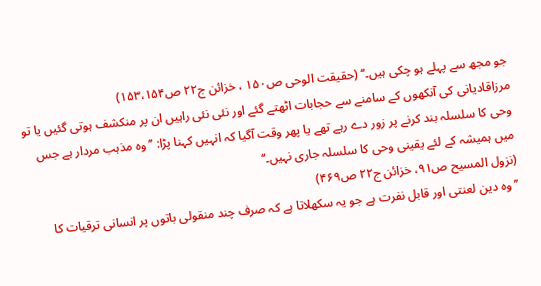جو مجھ سے پہلے ہو چکی ہیں۔‘‘ (حقیقت الوحی ص۱۵۰ ، خزائن ج۲۲ ص۱۵۳،۱۵۴)
مرزاقادیانی کی آنکھوں کے سامنے سے حجابات اٹھتے گئے اور نئی نئی راہیں ان پر منکشف ہوتی گئیں یا تو وحی کا سلسلہ بند کرنے پر زور دے رہے تھے یا پھر وقت آگیا کہ انہیں کہنا پڑا: ’’وہ مذہب مردار ہے جس میں ہمیشہ کے لئے یقینی وحی کا سلسلہ جاری نہیں۔‘‘
(نزول المسیح ص۹۱، خزائن ج۲۲ ص۴۶۹)
’’وہ دین لعنتی اور قابل نفرت ہے جو یہ سکھلاتا ہے کہ صرف چند منقولی باتوں پر انسانی ترقیات کا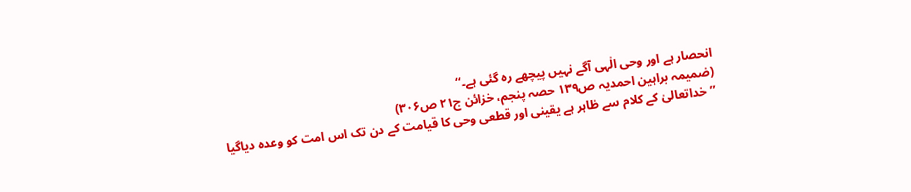انحصار ہے اور وحی الٰہی آگے نہیں پیچھے رہ گئی ہے۔‘‘
(ضمیمہ براہین احمدیہ ص۱۳۹ حصہ پنجم، خزائن ج۲۱ ص۳۰۶)
’’خداتعالیٰ کے کلام سے ظاہر ہے یقینی اور قطعی وحی کا قیامت کے دن تک اس امت کو وعدہ دیاگیا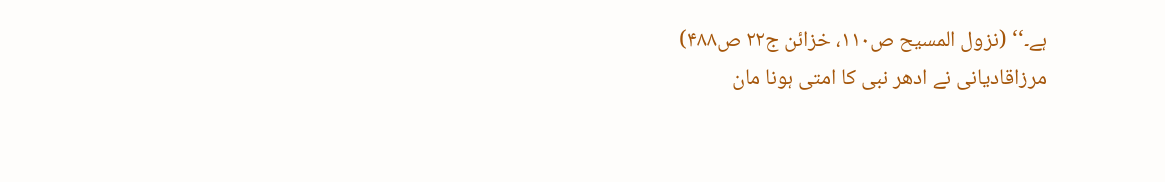ہے۔‘‘ (نزول المسیح ص۱۱۰، خزائن ج۲۲ ص۴۸۸)
مرزاقادیانی نے ادھر نبی کا امتی ہونا مان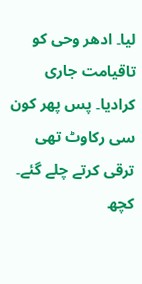لیا۔ ادھر وحی کو تاقیامت جاری کرادیا۔ پس پھر کون سی رکاوٹ تھی ترقی کرتے چلے گئے۔ کچھ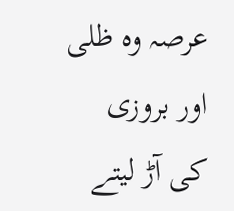عرصہ وہ ظلی اور بروزی کی آڑ لیتے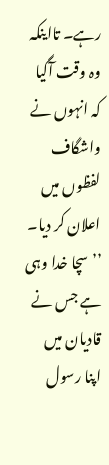رہے۔ تااینکہ وہ وقت آگیا کہ انہوں نے واشگاف لفظوں میں اعلان کر دیا۔
’’سچا خدا وہی ہے جس نے قادیان میں اپنا رسول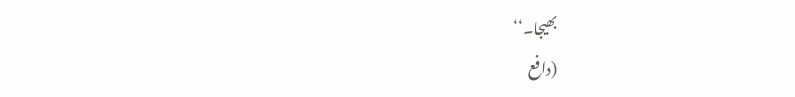بھیجا۔‘‘
(دافع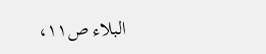البلاء ص۱۱،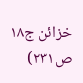خزائن ج۱۸ ص۲۳۱)